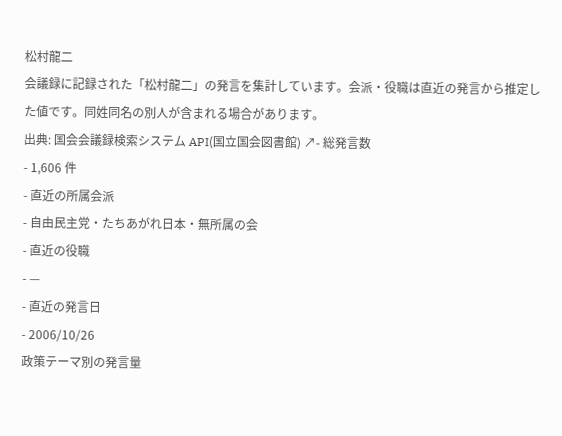松村龍二
会議録に記録された「松村龍二」の発言を集計しています。会派・役職は直近の発言から推定した値です。同姓同名の別人が含まれる場合があります。
出典: 国会会議録検索システム API(国立国会図書館) ↗- 総発言数
- 1,606 件
- 直近の所属会派
- 自由民主党・たちあがれ日本・無所属の会
- 直近の役職
- —
- 直近の発言日
- 2006/10/26
政策テーマ別の発言量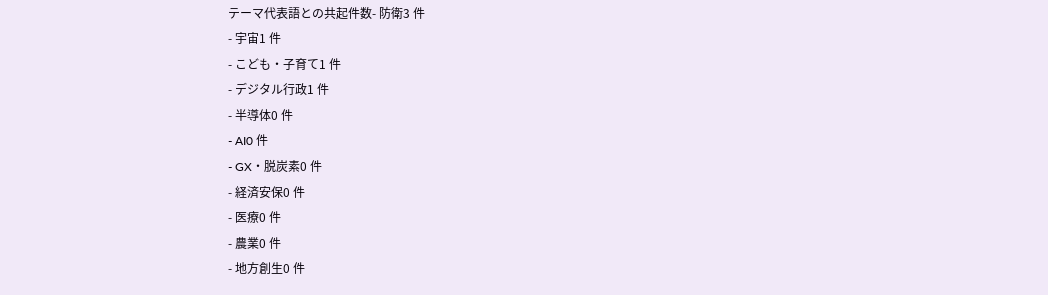テーマ代表語との共起件数- 防衛3 件
- 宇宙1 件
- こども・子育て1 件
- デジタル行政1 件
- 半導体0 件
- AI0 件
- GX・脱炭素0 件
- 経済安保0 件
- 医療0 件
- 農業0 件
- 地方創生0 件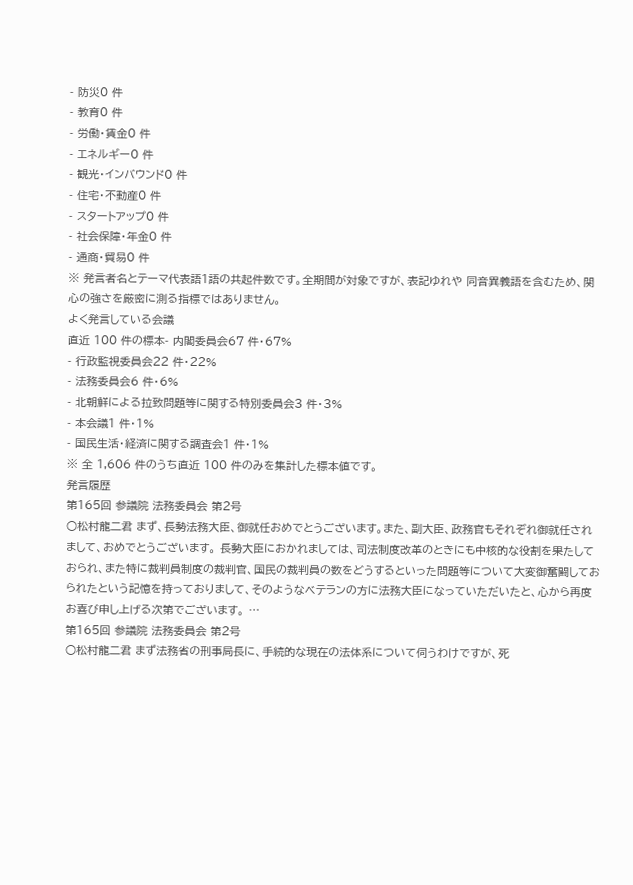- 防災0 件
- 教育0 件
- 労働・賃金0 件
- エネルギー0 件
- 観光・インバウンド0 件
- 住宅・不動産0 件
- スタートアップ0 件
- 社会保障・年金0 件
- 通商・貿易0 件
※ 発言者名とテーマ代表語1語の共起件数です。全期間が対象ですが、表記ゆれや 同音異義語を含むため、関心の強さを厳密に測る指標ではありません。
よく発言している会議
直近 100 件の標本- 内閣委員会67 件・67%
- 行政監視委員会22 件・22%
- 法務委員会6 件・6%
- 北朝鮮による拉致問題等に関する特別委員会3 件・3%
- 本会議1 件・1%
- 国民生活・経済に関する調査会1 件・1%
※ 全 1,606 件のうち直近 100 件のみを集計した標本値です。
発言履歴
第165回 参議院 法務委員会 第2号
○松村龍二君 まず、長勢法務大臣、御就任おめでとうございます。また、副大臣、政務官もそれぞれ御就任されまして、おめでとうございます。 長勢大臣におかれましては、司法制度改革のときにも中核的な役割を果たしておられ、また特に裁判員制度の裁判官、国民の裁判員の数をどうするといった問題等について大変御奮闘しておられたという記憶を持っておりまして、そのようなベテランの方に法務大臣になっていただいたと、心から再度お喜び申し上げる次第でございます。 …
第165回 参議院 法務委員会 第2号
○松村龍二君 まず法務省の刑事局長に、手続的な現在の法体系について伺うわけですが、死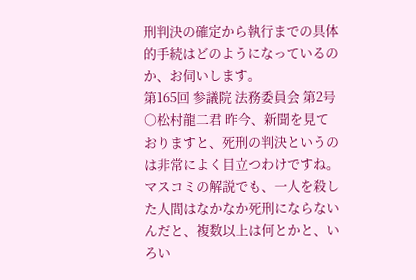刑判決の確定から執行までの具体的手続はどのようになっているのか、お伺いします。
第165回 参議院 法務委員会 第2号
○松村龍二君 昨今、新聞を見ておりますと、死刑の判決というのは非常によく目立つわけですね。マスコミの解説でも、一人を殺した人間はなかなか死刑にならないんだと、複数以上は何とかと、いろい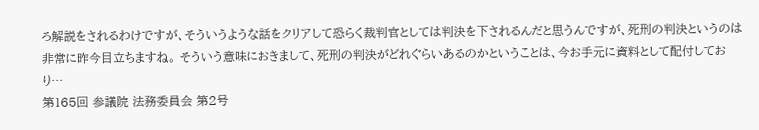ろ解説をされるわけですが、そういうような話をクリアして恐らく裁判官としては判決を下されるんだと思うんですが、死刑の判決というのは非常に昨今目立ちますね。 そういう意味におきまして、死刑の判決がどれぐらいあるのかということは、今お手元に資料として配付しており…
第165回 参議院 法務委員会 第2号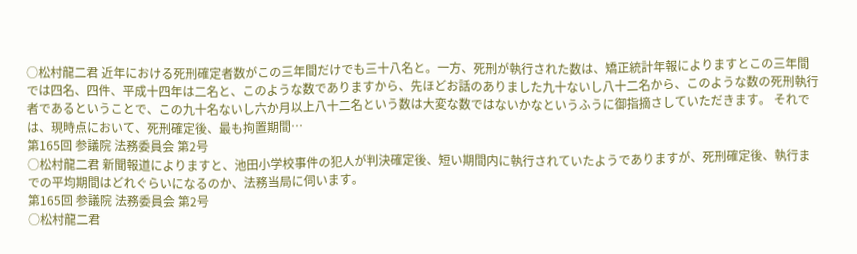○松村龍二君 近年における死刑確定者数がこの三年間だけでも三十八名と。一方、死刑が執行された数は、矯正統計年報によりますとこの三年間では四名、四件、平成十四年は二名と、このような数でありますから、先ほどお話のありました九十ないし八十二名から、このような数の死刑執行者であるということで、この九十名ないし六か月以上八十二名という数は大変な数ではないかなというふうに御指摘さしていただきます。 それでは、現時点において、死刑確定後、最も拘置期間…
第165回 参議院 法務委員会 第2号
○松村龍二君 新聞報道によりますと、池田小学校事件の犯人が判決確定後、短い期間内に執行されていたようでありますが、死刑確定後、執行までの平均期間はどれぐらいになるのか、法務当局に伺います。
第165回 参議院 法務委員会 第2号
○松村龍二君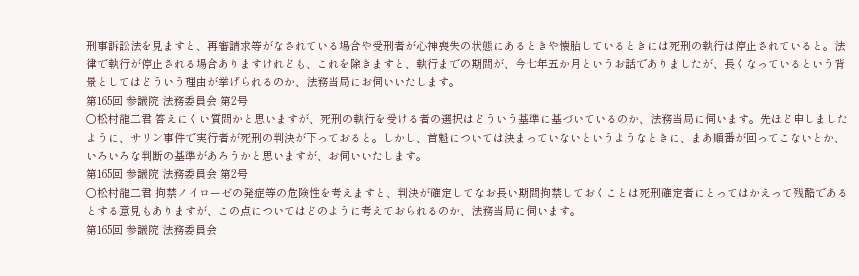刑事訴訟法を見ますと、再審請求等がなされている場合や受刑者が心神喪失の状態にあるときや懐胎しているときには死刑の執行は停止されていると。法律で執行が停止される場合ありますけれども、これを除きますと、執行までの期間が、今七年五か月というお話でありましたが、長くなっているという背景としてはどういう理由が挙げられるのか、法務当局にお伺いいたします。
第165回 参議院 法務委員会 第2号
○松村龍二君 答えにくい質問かと思いますが、死刑の執行を受ける者の選択はどういう基準に基づいているのか、法務当局に伺います。先ほど申しましたように、サリン事件で実行者が死刑の判決が下っておると。しかし、首魁については決まっていないというようなときに、まあ順番が回ってこないとか、いろいろな判断の基準があろうかと思いますが、お伺いいたします。
第165回 参議院 法務委員会 第2号
○松村龍二君 拘禁ノイローゼの発症等の危険性を考えますと、判決が確定してなお長い期間拘禁しておくことは死刑確定者にとってはかえって残酷であるとする意見もありますが、この点についてはどのように考えておられるのか、法務当局に伺います。
第165回 参議院 法務委員会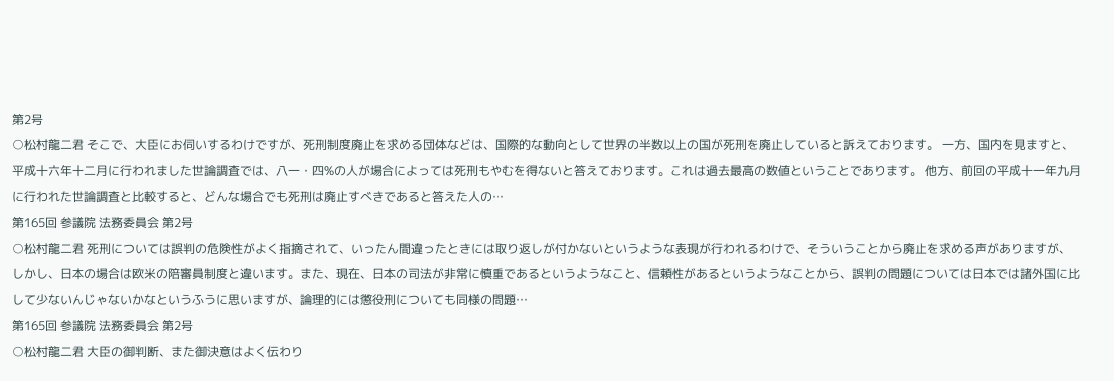第2号
○松村龍二君 そこで、大臣にお伺いするわけですが、死刑制度廃止を求める団体などは、国際的な動向として世界の半数以上の国が死刑を廃止していると訴えております。 一方、国内を見ますと、平成十六年十二月に行われました世論調査では、八一・四%の人が場合によっては死刑もやむを得ないと答えております。これは過去最高の数値ということであります。 他方、前回の平成十一年九月に行われた世論調査と比較すると、どんな場合でも死刑は廃止すべきであると答えた人の…
第165回 参議院 法務委員会 第2号
○松村龍二君 死刑については誤判の危険性がよく指摘されて、いったん間違ったときには取り返しが付かないというような表現が行われるわけで、そういうことから廃止を求める声がありますが、しかし、日本の場合は欧米の陪審員制度と違います。また、現在、日本の司法が非常に慎重であるというようなこと、信頼性があるというようなことから、誤判の問題については日本では諸外国に比して少ないんじゃないかなというふうに思いますが、論理的には懲役刑についても同様の問題…
第165回 参議院 法務委員会 第2号
○松村龍二君 大臣の御判断、また御決意はよく伝わり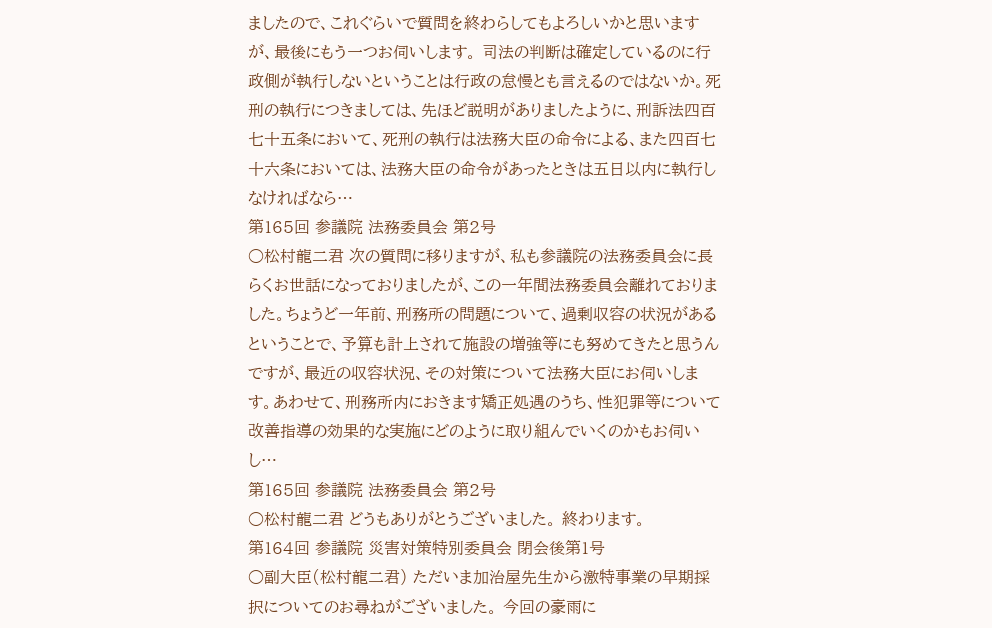ましたので、これぐらいで質問を終わらしてもよろしいかと思いますが、最後にもう一つお伺いします。 司法の判断は確定しているのに行政側が執行しないということは行政の怠慢とも言えるのではないか。死刑の執行につきましては、先ほど説明がありましたように、刑訴法四百七十五条において、死刑の執行は法務大臣の命令による、また四百七十六条においては、法務大臣の命令があったときは五日以内に執行しなければなら…
第165回 参議院 法務委員会 第2号
○松村龍二君 次の質問に移りますが、私も参議院の法務委員会に長らくお世話になっておりましたが、この一年間法務委員会離れておりました。ちょうど一年前、刑務所の問題について、過剰収容の状況があるということで、予算も計上されて施設の増強等にも努めてきたと思うんですが、最近の収容状況、その対策について法務大臣にお伺いします。あわせて、刑務所内におきます矯正処遇のうち、性犯罪等について改善指導の効果的な実施にどのように取り組んでいくのかもお伺いし…
第165回 参議院 法務委員会 第2号
○松村龍二君 どうもありがとうございました。 終わります。
第164回 参議院 災害対策特別委員会 閉会後第1号
○副大臣(松村龍二君) ただいま加治屋先生から激特事業の早期採択についてのお尋ねがございました。 今回の豪雨に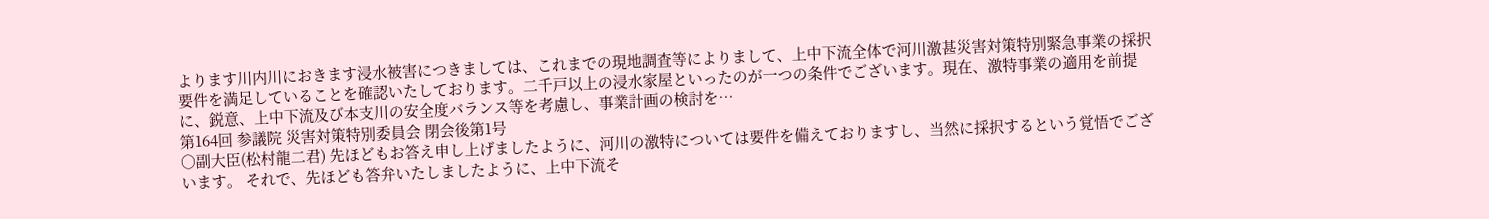よります川内川におきます浸水被害につきましては、これまでの現地調査等によりまして、上中下流全体で河川激甚災害対策特別緊急事業の採択要件を満足していることを確認いたしております。二千戸以上の浸水家屋といったのが一つの条件でございます。現在、激特事業の適用を前提に、鋭意、上中下流及び本支川の安全度バランス等を考慮し、事業計画の検討を…
第164回 参議院 災害対策特別委員会 閉会後第1号
○副大臣(松村龍二君) 先ほどもお答え申し上げましたように、河川の激特については要件を備えておりますし、当然に採択するという覚悟でございます。 それで、先ほども答弁いたしましたように、上中下流そ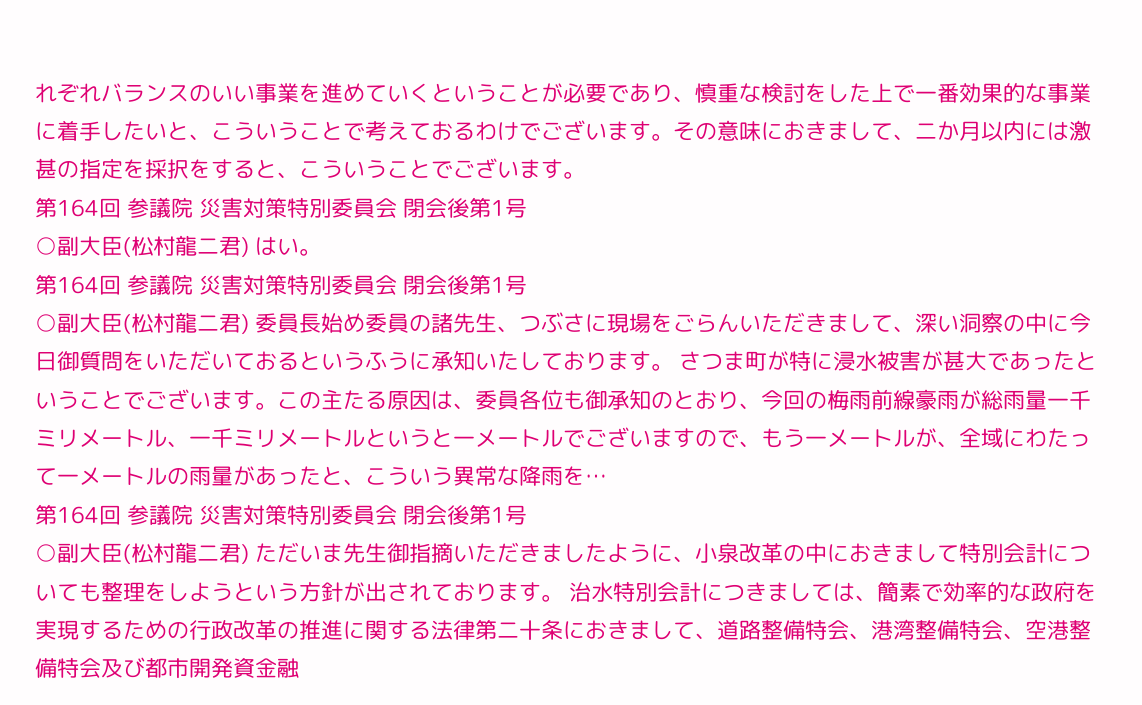れぞれバランスのいい事業を進めていくということが必要であり、慎重な検討をした上で一番効果的な事業に着手したいと、こういうことで考えておるわけでございます。その意味におきまして、二か月以内には激甚の指定を採択をすると、こういうことでございます。
第164回 参議院 災害対策特別委員会 閉会後第1号
○副大臣(松村龍二君) はい。
第164回 参議院 災害対策特別委員会 閉会後第1号
○副大臣(松村龍二君) 委員長始め委員の諸先生、つぶさに現場をごらんいただきまして、深い洞察の中に今日御質問をいただいておるというふうに承知いたしております。 さつま町が特に浸水被害が甚大であったということでございます。この主たる原因は、委員各位も御承知のとおり、今回の梅雨前線豪雨が総雨量一千ミリメートル、一千ミリメートルというと一メートルでございますので、もう一メートルが、全域にわたって一メートルの雨量があったと、こういう異常な降雨を…
第164回 参議院 災害対策特別委員会 閉会後第1号
○副大臣(松村龍二君) ただいま先生御指摘いただきましたように、小泉改革の中におきまして特別会計についても整理をしようという方針が出されております。 治水特別会計につきましては、簡素で効率的な政府を実現するための行政改革の推進に関する法律第二十条におきまして、道路整備特会、港湾整備特会、空港整備特会及び都市開発資金融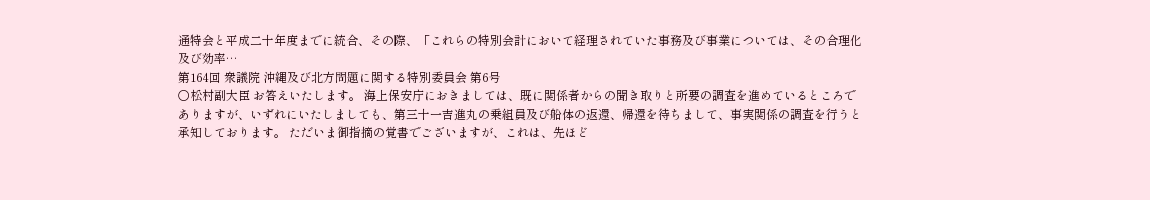通特会と平成二十年度までに統合、その際、「これらの特別会計において経理されていた事務及び事業については、その合理化及び効率…
第164回 衆議院 沖縄及び北方問題に関する特別委員会 第6号
○松村副大臣 お答えいたします。 海上保安庁におきましては、既に関係者からの聞き取りと所要の調査を進めているところでありますが、いずれにいたしましても、第三十一吉進丸の乗組員及び船体の返還、帰還を待ちまして、事実関係の調査を行うと承知しております。 ただいま御指摘の覚書でございますが、これは、先ほど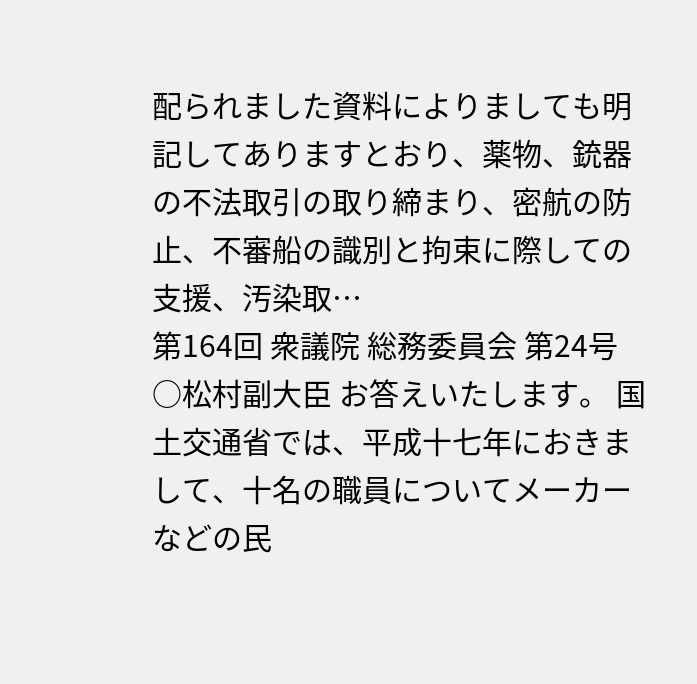配られました資料によりましても明記してありますとおり、薬物、銃器の不法取引の取り締まり、密航の防止、不審船の識別と拘束に際しての支援、汚染取…
第164回 衆議院 総務委員会 第24号
○松村副大臣 お答えいたします。 国土交通省では、平成十七年におきまして、十名の職員についてメーカーなどの民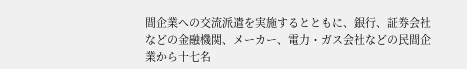間企業への交流派遣を実施するとともに、銀行、証券会社などの金融機関、メーカー、電力・ガス会社などの民間企業から十七名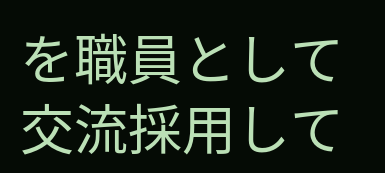を職員として交流採用して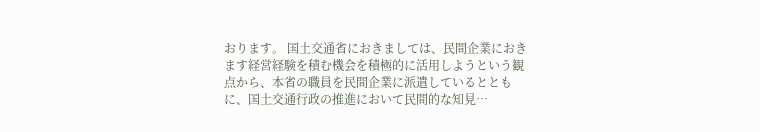おります。 国土交通省におきましては、民間企業におきます経営経験を積む機会を積極的に活用しようという観点から、本省の職員を民間企業に派遣しているとともに、国土交通行政の推進において民間的な知見…